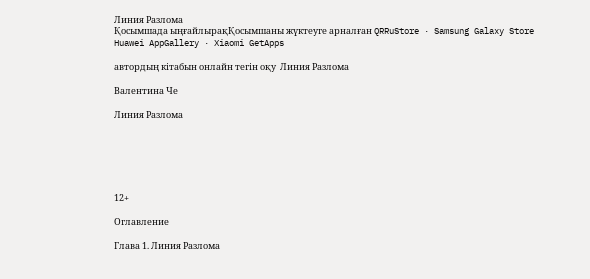Линия Разлома
Қосымшада ыңғайлырақҚосымшаны жүктеуге арналған QRRuStore · Samsung Galaxy Store
Huawei AppGallery · Xiaomi GetApps

автордың кітабын онлайн тегін оқу  Линия Разлома

Валентина Че

Линия Разлома






12+

Оглавление

Глава 1. Линия Разлома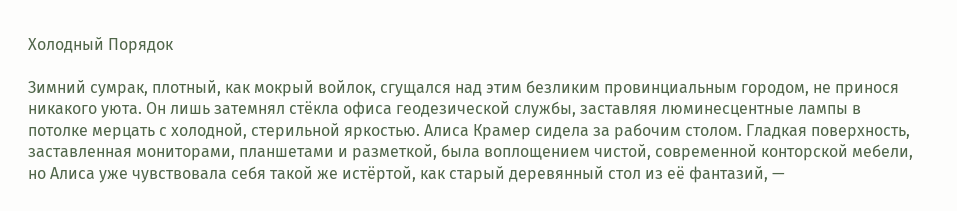Холодный Порядок

Зимний сумрак, плотный, как мокрый войлок, сгущался над этим безликим провинциальным городом, не принося никакого уюта. Он лишь затемнял стёкла офиса геодезической службы, заставляя люминесцентные лампы в потолке мерцать с холодной, стерильной яркостью. Алиса Крамер сидела за рабочим столом. Гладкая поверхность, заставленная мониторами, планшетами и разметкой, была воплощением чистой, современной конторской мебели, но Алиса уже чувствовала себя такой же истёртой, как старый деревянный стол из её фантазий, —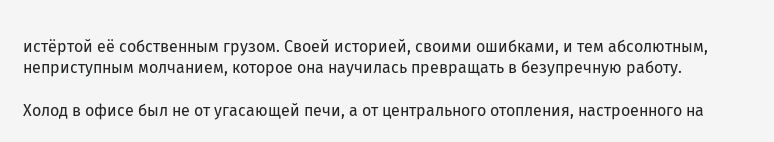истёртой её собственным грузом. Своей историей, своими ошибками, и тем абсолютным, неприступным молчанием, которое она научилась превращать в безупречную работу.

Холод в офисе был не от угасающей печи, а от центрального отопления, настроенного на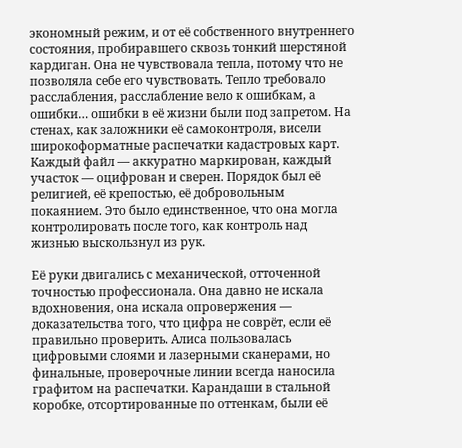экономный режим, и от её собственного внутреннего состояния, пробиравшего сквозь тонкий шерстяной кардиган. Она не чувствовала тепла, потому что не позволяла себе его чувствовать. Тепло требовало расслабления, расслабление вело к ошибкам, а ошибки… ошибки в её жизни были под запретом. На стенах, как заложники её самоконтроля, висели широкоформатные распечатки кадастровых карт. Каждый файл — аккуратно маркирован, каждый участок — оцифрован и сверен. Порядок был её религией, её крепостью, её добровольным покаянием. Это было единственное, что она могла контролировать после того, как контроль над жизнью выскользнул из рук.

Её руки двигались с механической, отточенной точностью профессионала. Она давно не искала вдохновения, она искала опровержения — доказательства того, что цифра не соврёт, если её правильно проверить. Алиса пользовалась цифровыми слоями и лазерными сканерами, но финальные, проверочные линии всегда наносила графитом на распечатки. Карандаши в стальной коробке, отсортированные по оттенкам, были её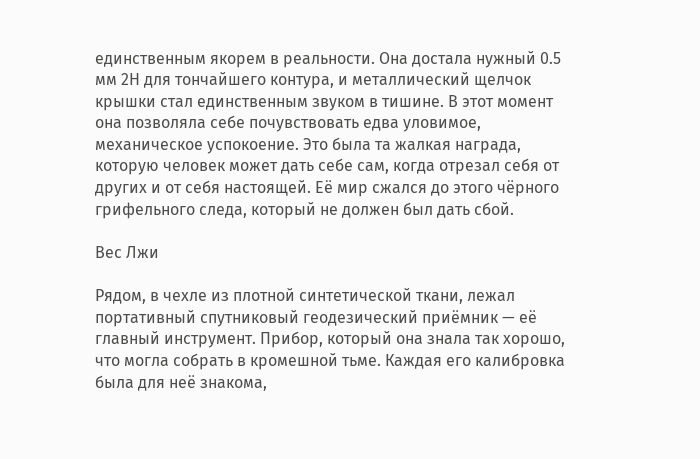единственным якорем в реальности. Она достала нужный 0.5 мм 2Н для тончайшего контура, и металлический щелчок крышки стал единственным звуком в тишине. В этот момент она позволяла себе почувствовать едва уловимое, механическое успокоение. Это была та жалкая награда, которую человек может дать себе сам, когда отрезал себя от других и от себя настоящей. Её мир сжался до этого чёрного грифельного следа, который не должен был дать сбой.

Вес Лжи

Рядом, в чехле из плотной синтетической ткани, лежал портативный спутниковый геодезический приёмник — её главный инструмент. Прибор, который она знала так хорошо, что могла собрать в кромешной тьме. Каждая его калибровка была для неё знакома,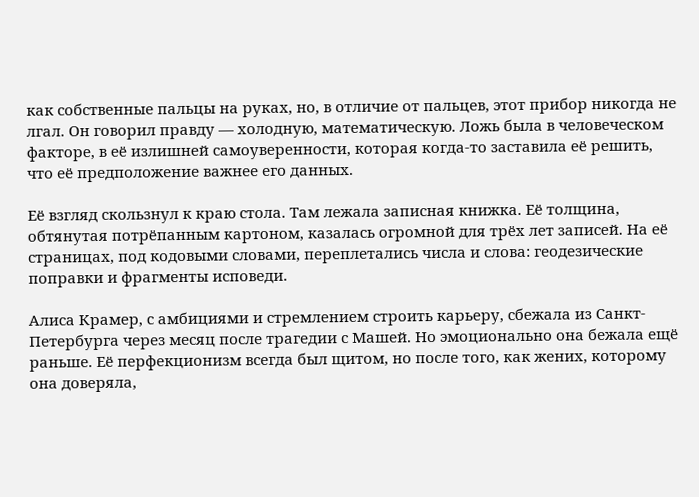как собственные пальцы на руках, но, в отличие от пальцев, этот прибор никогда не лгал. Он говорил правду — холодную, математическую. Ложь была в человеческом факторе, в её излишней самоуверенности, которая когда-то заставила её решить, что её предположение важнее его данных.

Её взгляд скользнул к краю стола. Там лежала записная книжка. Её толщина, обтянутая потрёпанным картоном, казалась огромной для трёх лет записей. На её страницах, под кодовыми словами, переплетались числа и слова: геодезические поправки и фрагменты исповеди.

Алиса Крамер, с амбициями и стремлением строить карьеру, сбежала из Санкт-Петербурга через месяц после трагедии с Машей. Но эмоционально она бежала ещё раньше. Её перфекционизм всегда был щитом, но после того, как жених, которому она доверяла,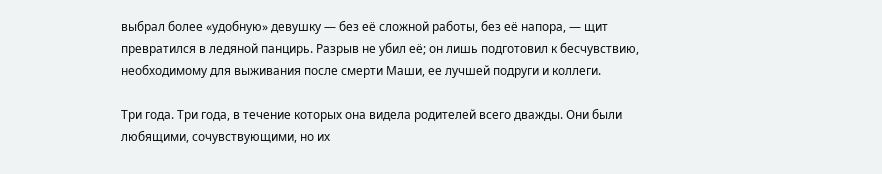выбрал более «удобную» девушку — без её сложной работы, без её напора, — щит превратился в ледяной панцирь. Разрыв не убил её; он лишь подготовил к бесчувствию, необходимому для выживания после смерти Маши, ее лучшей подруги и коллеги.

Три года. Три года, в течение которых она видела родителей всего дважды. Они были любящими, сочувствующими, но их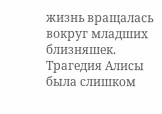жизнь вращалась вокруг младших близняшек. Трагедия Алисы была слишком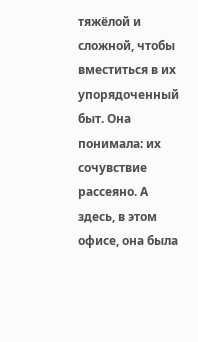тяжёлой и сложной, чтобы вместиться в их упорядоченный быт. Она понимала: их сочувствие рассеяно. А здесь, в этом офисе, она была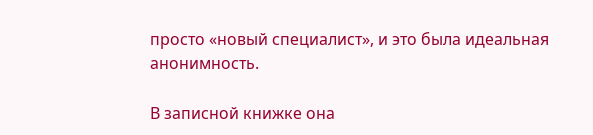просто «новый специалист», и это была идеальная анонимность.

В записной книжке она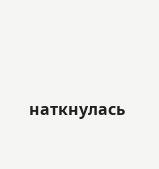наткнулась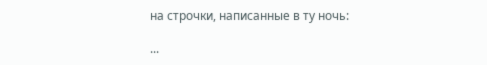на строчки, написанные в ту ночь:

...